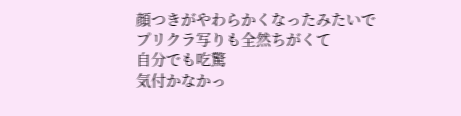顔つきがやわらかくなったみたいで
プリクラ写りも全然ちがくて
自分でも吃驚
気付かなかっ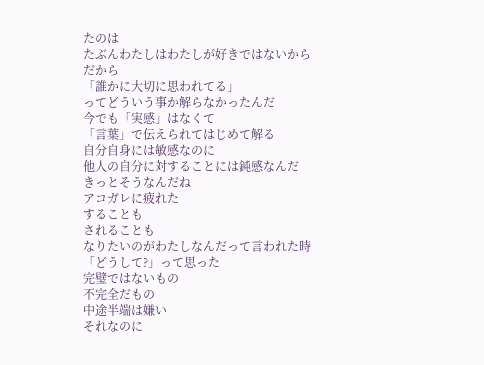たのは
たぶんわたしはわたしが好きではないから
だから
「誰かに大切に思われてる」
ってどういう事か解らなかったんだ
今でも「実感」はなくて
「言葉」で伝えられてはじめて解る
自分自身には敏感なのに
他人の自分に対することには鈍感なんだ
きっとそうなんだね
アコガレに疲れた
することも
されることも
なりたいのがわたしなんだって言われた時
「どうして?」って思った
完璧ではないもの
不完全だもの
中途半端は嫌い
それなのに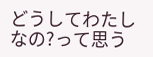どうしてわたしなの?って思う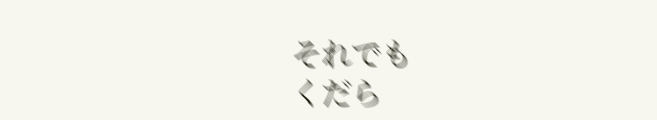それでも
くだら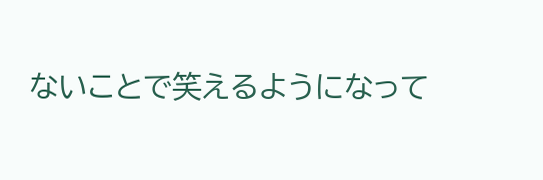ないことで笑えるようになって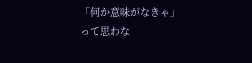「何か意味がなきゃ」って思わな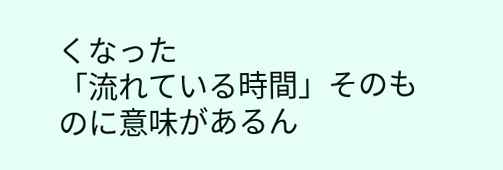くなった
「流れている時間」そのものに意味があるん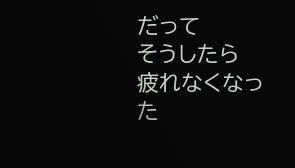だって
そうしたら
疲れなくなった